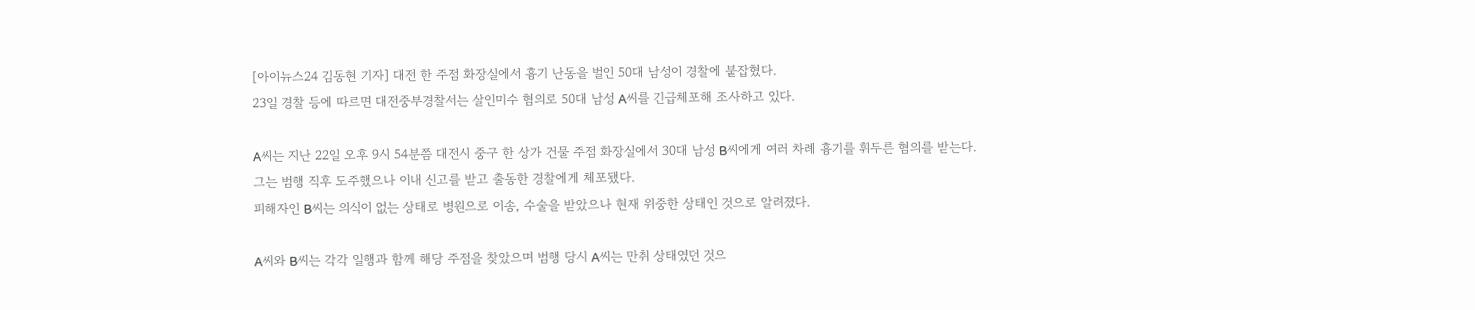[아이뉴스24 김동현 기자] 대전 한 주점 화장실에서 흉기 난동을 벌인 50대 남성이 경찰에 붙잡혔다.
23일 경찰 등에 따르면 대전중부경찰서는 살인미수 혐의로 50대 남성 A씨를 긴급체포해 조사하고 있다.

A씨는 지난 22일 오후 9시 54분쯤 대전시 중구 한 상가 건물 주점 화장실에서 30대 남성 B씨에게 여러 차례 흉기를 휘두른 혐의를 받는다.
그는 범행 직후 도주했으나 이내 신고를 받고 출동한 경찰에게 체포됐다.
피해자인 B씨는 의식이 없는 상태로 병원으로 이송, 수술을 받았으나 현재 위중한 상태인 것으로 알려졌다.

A씨와 B씨는 각각 일행과 함께 해당 주점을 찾았으며 범행 당시 A씨는 만취 상태였던 것으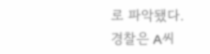로 파악됐다.
경찰은 A씨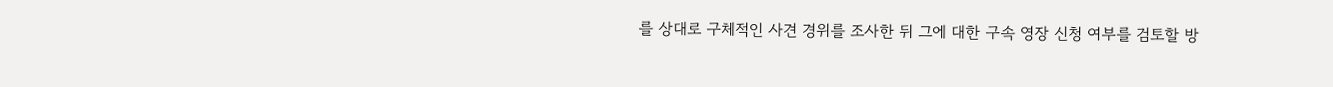를 상대로 구체적인 사견 경위를 조사한 뒤 그에 대한 구속 영장 신청 여부를 검토할 방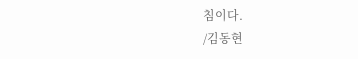침이다.
/김동현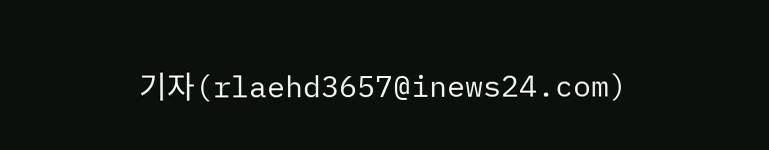기자(rlaehd3657@inews24.com)